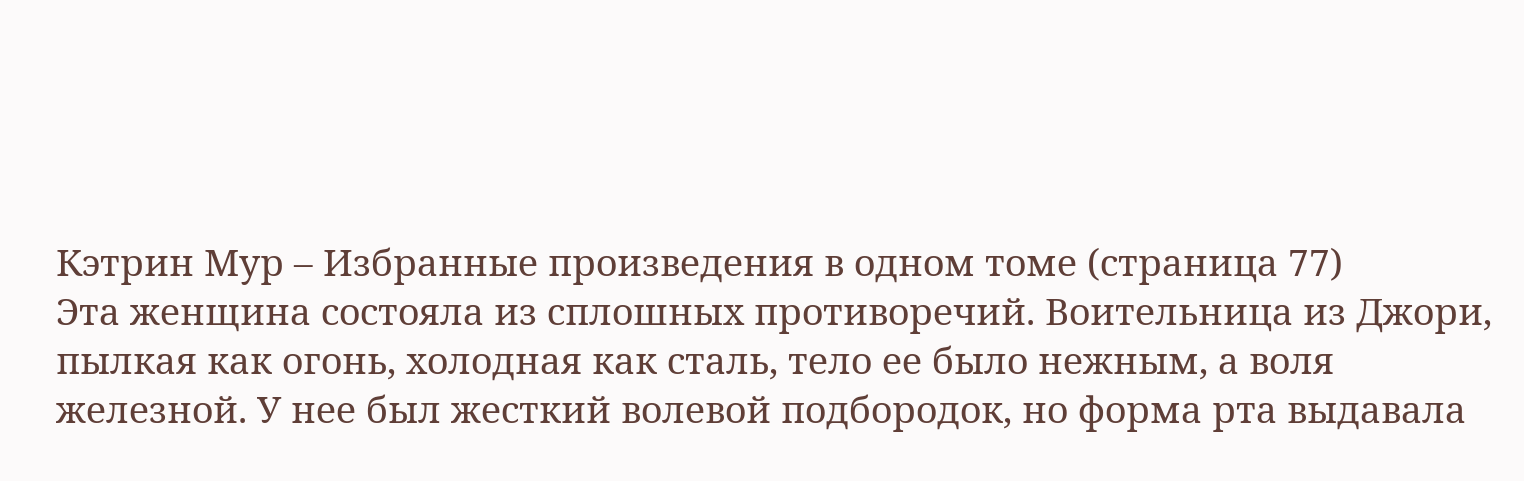Кэтрин Мур – Избранные произведения в одном томе (страница 77)
Эта женщина состояла из сплошных противоречий. Воительница из Джори, пылкая как огонь, холодная как сталь, тело ее было нежным, а воля железной. У нее был жесткий волевой подбородок, но форма рта выдавала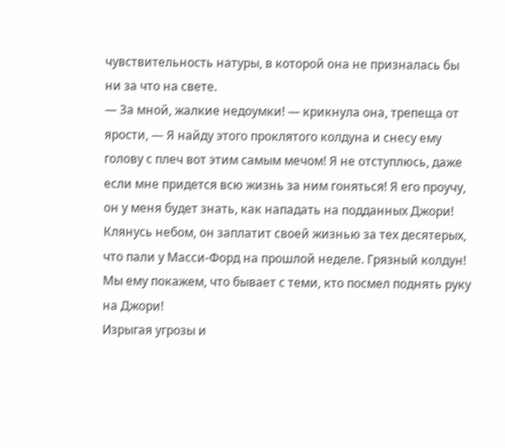чувствительность натуры, в которой она не призналась бы ни за что на свете.
— За мной, жалкие недоумки! — крикнула она, трепеща от ярости, — Я найду этого проклятого колдуна и снесу ему голову с плеч вот этим самым мечом! Я не отступлюсь, даже если мне придется всю жизнь за ним гоняться! Я его проучу, он у меня будет знать, как нападать на подданных Джори! Клянусь небом, он заплатит своей жизнью за тех десятерых, что пали у Масси-Форд на прошлой неделе. Грязный колдун! Мы ему покажем, что бывает с теми, кто посмел поднять руку на Джори!
Изрыгая угрозы и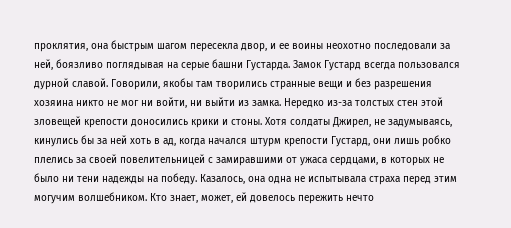проклятия, она быстрым шагом пересекла двор, и ее воины неохотно последовали за ней, боязливо поглядывая на серые башни Густарда. Замок Густард всегда пользовался дурной славой. Говорили, якобы там творились странные вещи и без разрешения хозяина никто не мог ни войти, ни выйти из замка. Нередко из-за толстых стен этой зловещей крепости доносились крики и стоны. Хотя солдаты Джирел, не задумываясь, кинулись бы за ней хоть в ад, когда начался штурм крепости Густард, они лишь робко плелись за своей повелительницей с замиравшими от ужаса сердцами, в которых не было ни тени надежды на победу. Казалось, она одна не испытывала страха перед этим могучим волшебником. Кто знает, может, ей довелось пережить нечто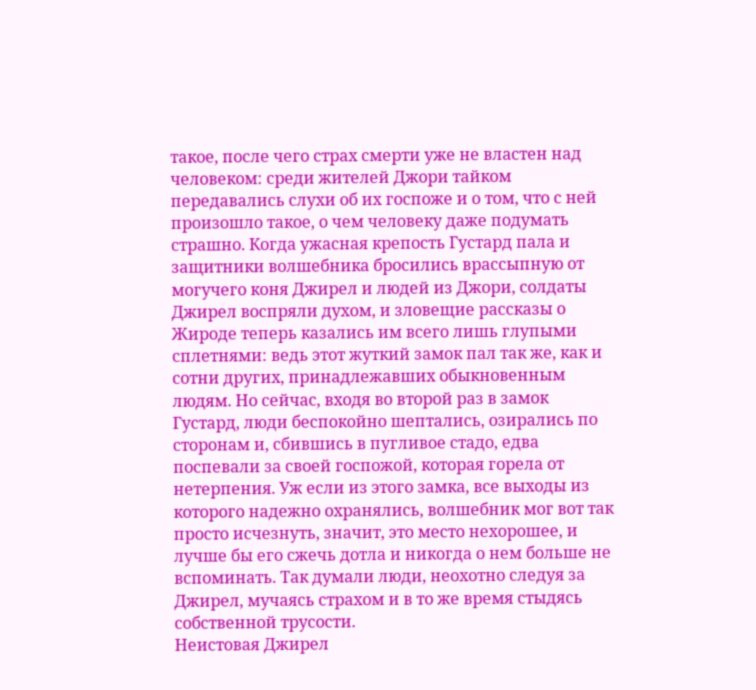такое, после чего страх смерти уже не властен над человеком: среди жителей Джори тайком передавались слухи об их госпоже и о том, что с ней произошло такое, о чем человеку даже подумать страшно. Когда ужасная крепость Густард пала и защитники волшебника бросились врассыпную от могучего коня Джирел и людей из Джори, солдаты Джирел воспряли духом, и зловещие рассказы о
Жироде теперь казались им всего лишь глупыми сплетнями: ведь этот жуткий замок пал так же, как и сотни других, принадлежавших обыкновенным людям. Но сейчас, входя во второй раз в замок Густард, люди беспокойно шептались, озирались по сторонам и, сбившись в пугливое стадо, едва поспевали за своей госпожой, которая горела от нетерпения. Уж если из этого замка, все выходы из которого надежно охранялись, волшебник мог вот так просто исчезнуть, значит, это место нехорошее, и лучше бы его сжечь дотла и никогда о нем больше не вспоминать. Так думали люди, неохотно следуя за Джирел, мучаясь страхом и в то же время стыдясь собственной трусости.
Неистовая Джирел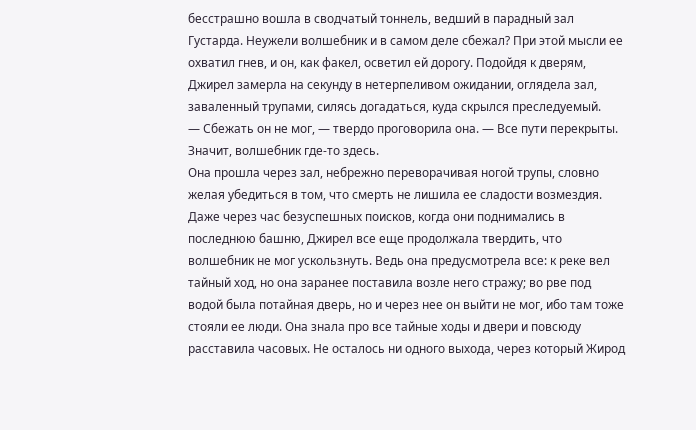бесстрашно вошла в сводчатый тоннель, ведший в парадный зал Густарда. Неужели волшебник и в самом деле сбежал? При этой мысли ее охватил гнев, и он, как факел, осветил ей дорогу. Подойдя к дверям, Джирел замерла на секунду в нетерпеливом ожидании, оглядела зал, заваленный трупами, силясь догадаться, куда скрылся преследуемый.
— Сбежать он не мог, — твердо проговорила она. — Все пути перекрыты. Значит, волшебник где-то здесь.
Она прошла через зал, небрежно переворачивая ногой трупы, словно желая убедиться в том, что смерть не лишила ее сладости возмездия.
Даже через час безуспешных поисков, когда они поднимались в последнюю башню, Джирел все еще продолжала твердить, что волшебник не мог ускользнуть. Ведь она предусмотрела все: к реке вел тайный ход, но она заранее поставила возле него стражу; во рве под водой была потайная дверь, но и через нее он выйти не мог, ибо там тоже стояли ее люди. Она знала про все тайные ходы и двери и повсюду расставила часовых. Не осталось ни одного выхода, через который Жирод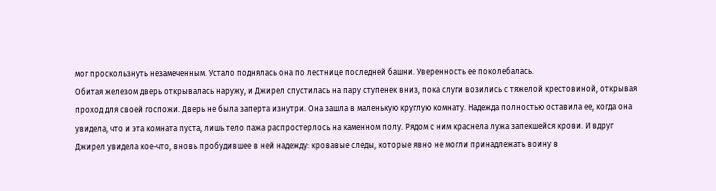мог проскользнуть незамеченным. Устало поднялась она по лестнице последней башни. Уверенность ее поколебалась.
Обитая железом дверь открывалась наружу, и Джирел спустилась на пару ступенек вниз, пока слуги возились с тяжелой крестовиной, открывая проход для своей госпожи. Дверь не была заперта изнутри. Она зашла в маленькую круглую комнату. Надежда полностью оставила ее, когда она увидела, что и эта комната пуста, лишь тело пажа распростерлось на каменном полу. Рядом с ним краснела лужа запекшейся крови. И вдруг Джирел увидела кое-что, вновь пробудившее в ней надежду: кровавые следы, которые явно не могли принадлежать воину в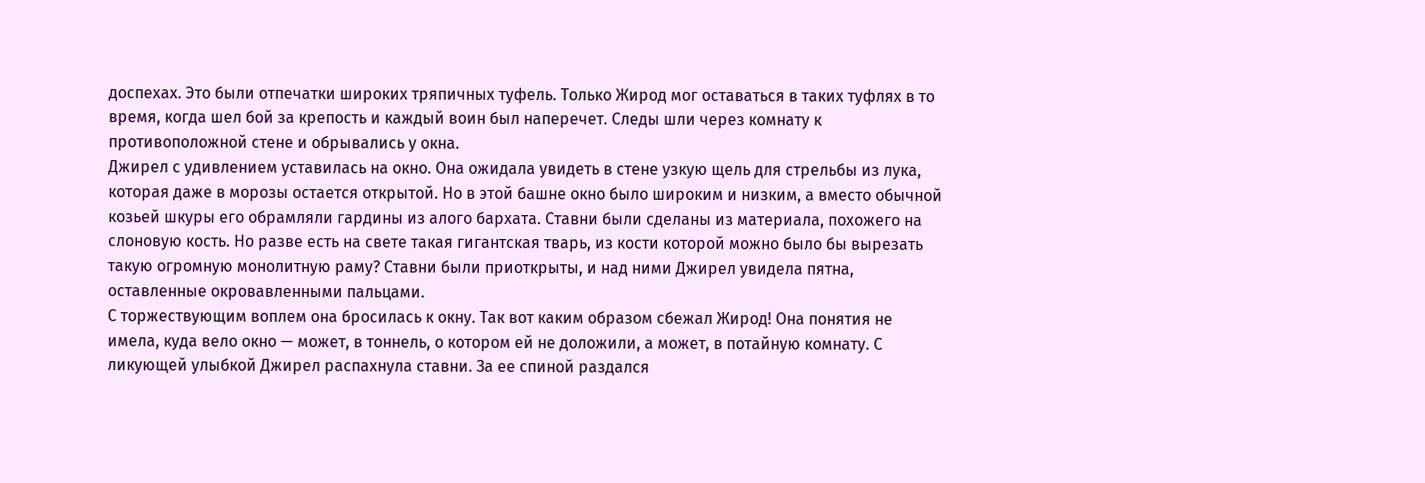доспехах. Это были отпечатки широких тряпичных туфель. Только Жирод мог оставаться в таких туфлях в то время, когда шел бой за крепость и каждый воин был наперечет. Следы шли через комнату к противоположной стене и обрывались у окна.
Джирел с удивлением уставилась на окно. Она ожидала увидеть в стене узкую щель для стрельбы из лука, которая даже в морозы остается открытой. Но в этой башне окно было широким и низким, а вместо обычной козьей шкуры его обрамляли гардины из алого бархата. Ставни были сделаны из материала, похожего на слоновую кость. Но разве есть на свете такая гигантская тварь, из кости которой можно было бы вырезать такую огромную монолитную раму? Ставни были приоткрыты, и над ними Джирел увидела пятна, оставленные окровавленными пальцами.
С торжествующим воплем она бросилась к окну. Так вот каким образом сбежал Жирод! Она понятия не имела, куда вело окно — может, в тоннель, о котором ей не доложили, а может, в потайную комнату. С ликующей улыбкой Джирел распахнула ставни. За ее спиной раздался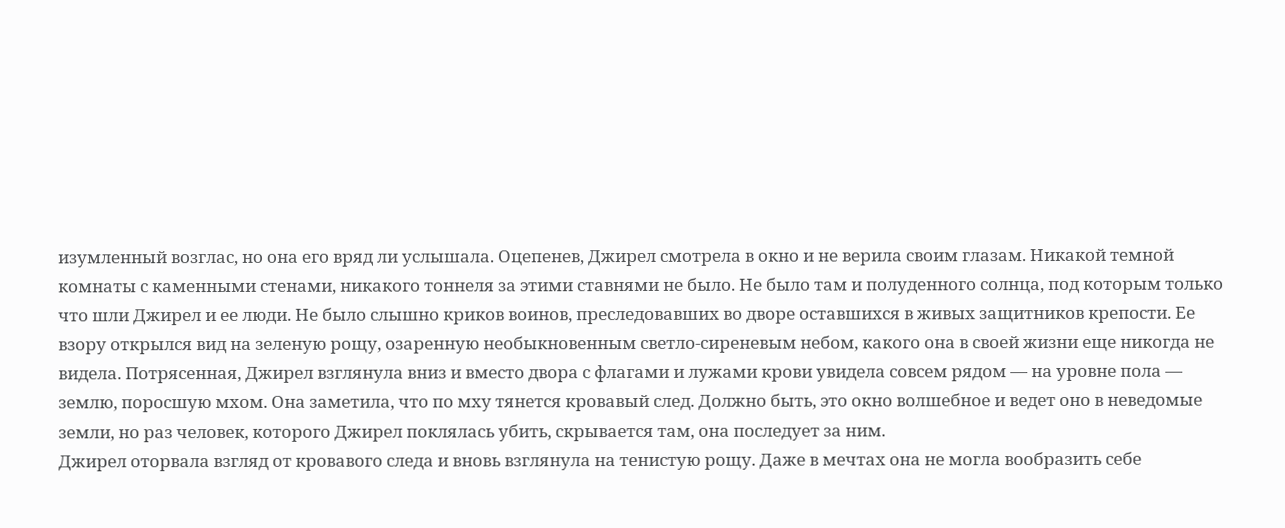изумленный возглас, но она его вряд ли услышала. Оцепенев, Джирел смотрела в окно и не верила своим глазам. Никакой темной комнаты с каменными стенами, никакого тоннеля за этими ставнями не было. Не было там и полуденного солнца, под которым только что шли Джирел и ее люди. Не было слышно криков воинов, преследовавших во дворе оставшихся в живых защитников крепости. Ее взору открылся вид на зеленую рощу, озаренную необыкновенным светло-сиреневым небом, какого она в своей жизни еще никогда не видела. Потрясенная, Джирел взглянула вниз и вместо двора с флагами и лужами крови увидела совсем рядом — на уровне пола — землю, поросшую мхом. Она заметила, что по мху тянется кровавый след. Должно быть, это окно волшебное и ведет оно в неведомые земли, но раз человек, которого Джирел поклялась убить, скрывается там, она последует за ним.
Джирел оторвала взгляд от кровавого следа и вновь взглянула на тенистую рощу. Даже в мечтах она не могла вообразить себе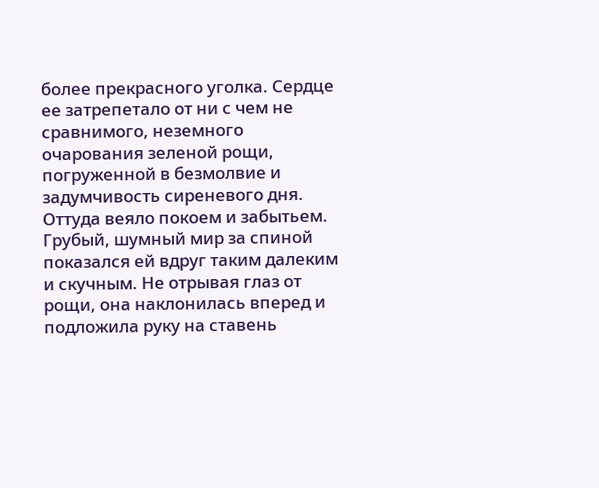более прекрасного уголка. Сердце ее затрепетало от ни с чем не сравнимого, неземного очарования зеленой рощи, погруженной в безмолвие и задумчивость сиреневого дня. Оттуда веяло покоем и забытьем. Грубый, шумный мир за спиной показался ей вдруг таким далеким и скучным. Не отрывая глаз от рощи, она наклонилась вперед и подложила руку на ставень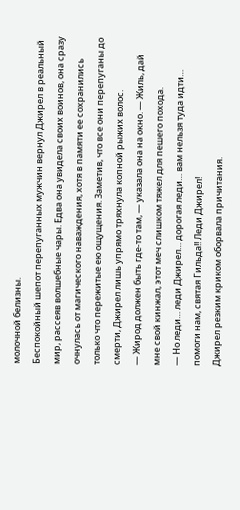молочной белизны.
Беспокойный шепот перепуганных мужчин вернул Джирел в реальный мир, рассеяв волшебные чары. Едва она увидела своих воинов, она сразу очнулась от магического наваждения, хотя в памяти ее сохранились только что пережитые ею ощущения. Заметив, что все они перепуганы до смерти, Джирел лишь упрямо тряхнула копной рыжих волос.
— Жирод должен быть где-то там, — указала она на окно. — Жиль, дай мне свой кинжал, этот меч слишком тяжел для пешего похода.
— Но леди… леди Джирел… дорогая леди… вам нельзя туда идти… помоги нам, святая Гильда!! Леди Джирел!
Джирел резким криком оборвала причитания.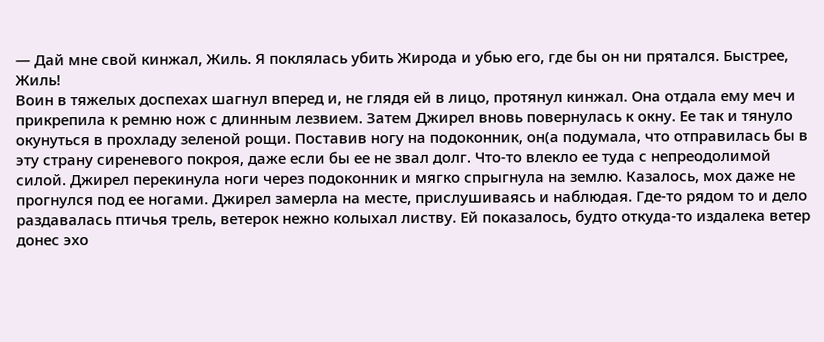— Дай мне свой кинжал, Жиль. Я поклялась убить Жирода и убью его, где бы он ни прятался. Быстрее, Жиль!
Воин в тяжелых доспехах шагнул вперед и, не глядя ей в лицо, протянул кинжал. Она отдала ему меч и прикрепила к ремню нож с длинным лезвием. Затем Джирел вновь повернулась к окну. Ее так и тянуло окунуться в прохладу зеленой рощи. Поставив ногу на подоконник, он(а подумала, что отправилась бы в эту страну сиреневого покроя, даже если бы ее не звал долг. Что-то влекло ее туда с непреодолимой силой. Джирел перекинула ноги через подоконник и мягко спрыгнула на землю. Казалось, мох даже не прогнулся под ее ногами. Джирел замерла на месте, прислушиваясь и наблюдая. Где-то рядом то и дело раздавалась птичья трель, ветерок нежно колыхал листву. Ей показалось, будто откуда-то издалека ветер донес эхо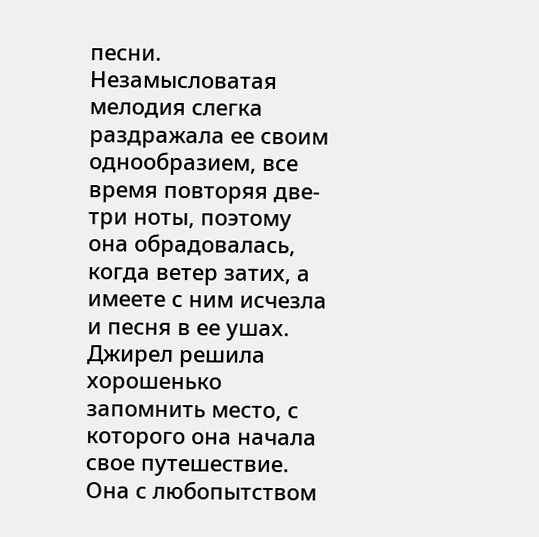песни. Незамысловатая мелодия слегка раздражала ее своим однообразием, все время повторяя две-три ноты, поэтому она обрадовалась, когда ветер затих, а имеете с ним исчезла и песня в ее ушах. Джирел решила хорошенько запомнить место, с которого она начала свое путешествие. Она с любопытством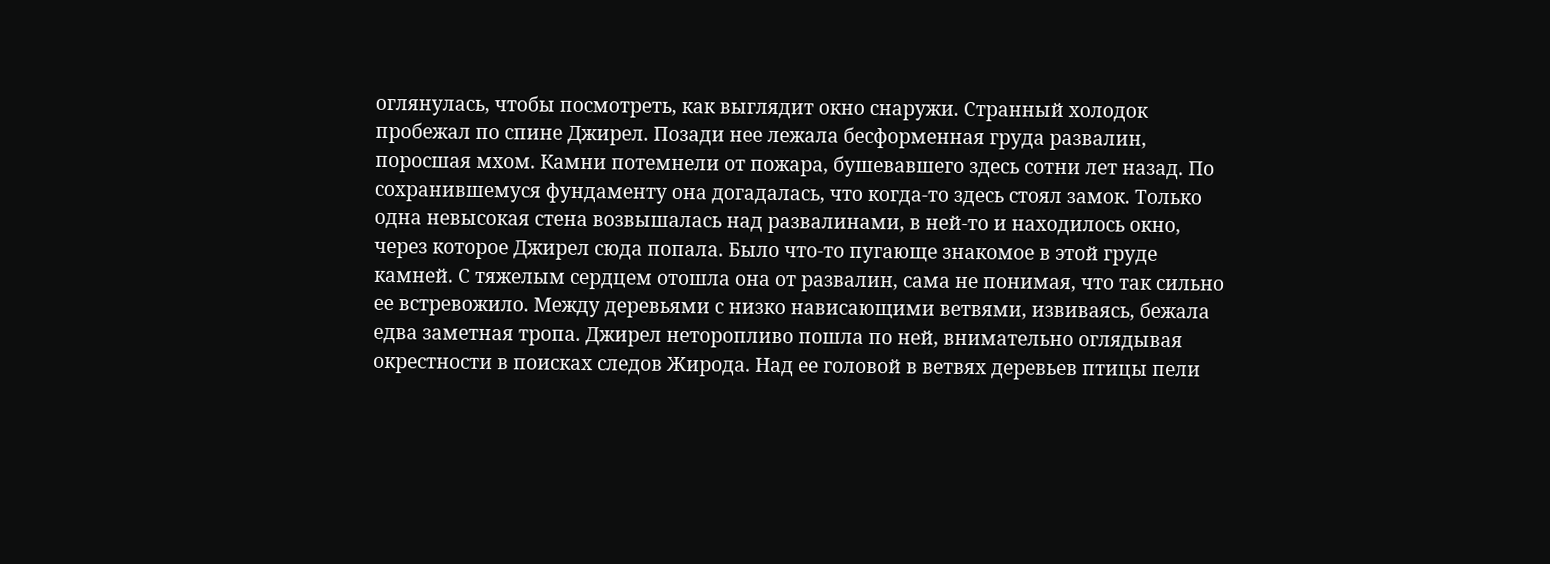оглянулась, чтобы посмотреть, как выглядит окно снаружи. Странный холодок пробежал по спине Джирел. Позади нее лежала бесформенная груда развалин, поросшая мхом. Камни потемнели от пожара, бушевавшего здесь сотни лет назад. По сохранившемуся фундаменту она догадалась, что когда-то здесь стоял замок. Только одна невысокая стена возвышалась над развалинами, в ней-то и находилось окно, через которое Джирел сюда попала. Было что-то пугающе знакомое в этой груде камней. С тяжелым сердцем отошла она от развалин, сама не понимая, что так сильно ее встревожило. Между деревьями с низко нависающими ветвями, извиваясь, бежала едва заметная тропа. Джирел неторопливо пошла по ней, внимательно оглядывая окрестности в поисках следов Жирода. Над ее головой в ветвях деревьев птицы пели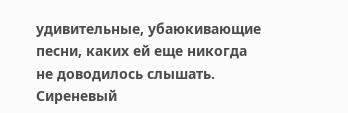удивительные, убаюкивающие песни, каких ей еще никогда не доводилось слышать. Сиреневый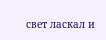свет ласкал и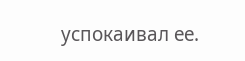успокаивал ее.